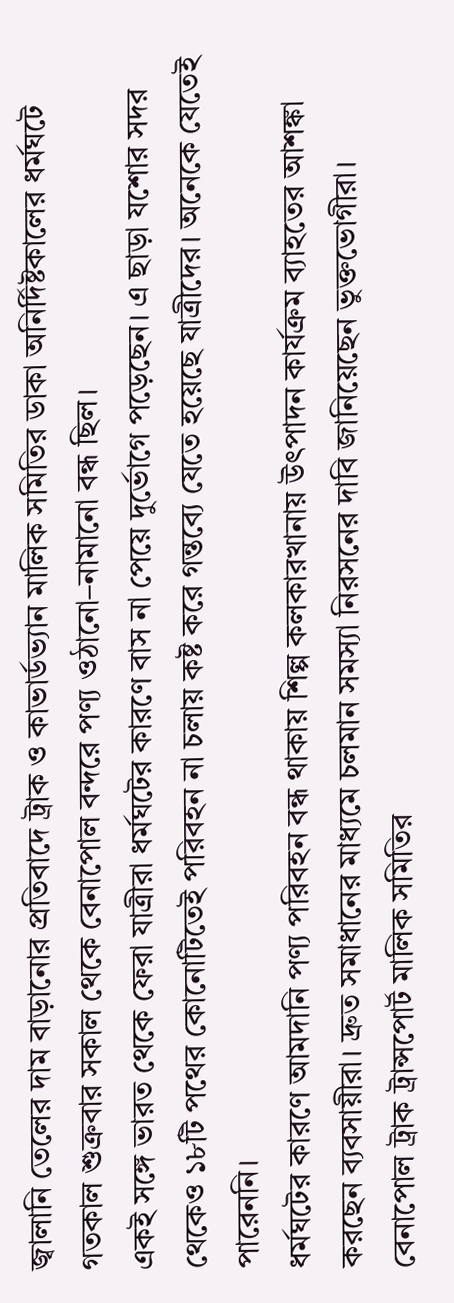জ্বালানি তেলের দাম বাড়ানোর প্রতিবাদে ট্রাক ও কাভার্ডভ্যান মালিক সমিতির ডাকা অনির্দিষ্টকালের ধর্মঘটে গতকাল শুক্রবার সকাল থেকে বেনাপোল বন্দরে পণ্য ওঠানো–নামানো বন্ধ ছিল।
একই সঙ্গে ভারত থেকে ফেরা যাত্রীরা ধর্মঘটের কারণে বাস না পেয়ে দুর্ভোগে পড়েছেন। এ ছাড়া যশোর সদর থেকেও ১৮টি পথের কোনোটিতেই পরিবহন না চলায় কষ্ট করে গন্তব্যে যেতে হয়েছে যাত্রীদের। অনেকে যেতেই পারেননি।
ধর্মঘটের কারণে আমদানি পণ্য পরিবহন বন্ধ থাকায় শিল্প কলকারখানায় উৎপাদন কার্যক্রম ব্যাহতের আশঙ্কা করছেন ব্যবসায়ীরা। দ্রুত সমাধানের মাধ্যমে চলমান সমস্যা নিরসনের দাবি জানিয়েছেন ভুক্তভোগীরা।
বেনাপোল ট্রাক ট্রান্সপোর্ট মালিক সমিতির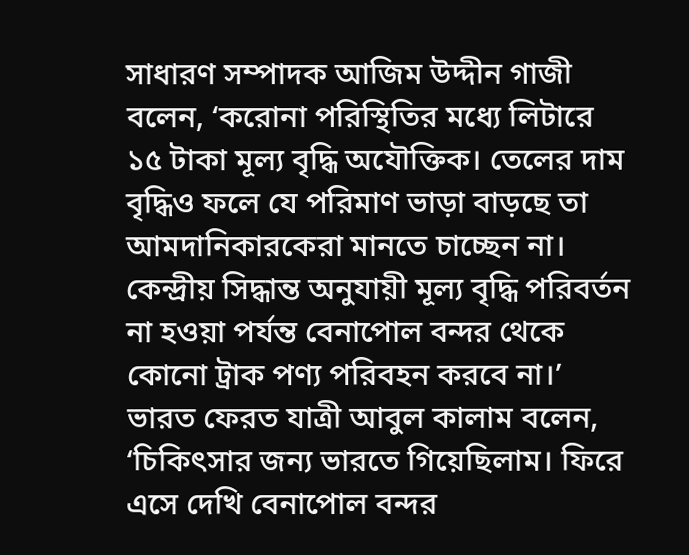সাধারণ সম্পাদক আজিম উদ্দীন গাজী বলেন, ‘করোনা পরিস্থিতির মধ্যে লিটারে ১৫ টাকা মূল্য বৃদ্ধি অযৌক্তিক। তেলের দাম বৃদ্ধিও ফলে যে পরিমাণ ভাড়া বাড়ছে তা আমদানিকারকেরা মানতে চাচ্ছেন না। কেন্দ্রীয় সিদ্ধান্ত অনুযায়ী মূল্য বৃদ্ধি পরিবর্তন না হওয়া পর্যন্ত বেনাপোল বন্দর থেকে কোনো ট্রাক পণ্য পরিবহন করবে না।’
ভারত ফেরত যাত্রী আবুল কালাম বলেন, ‘চিকিৎসার জন্য ভারতে গিয়েছিলাম। ফিরে এসে দেখি বেনাপোল বন্দর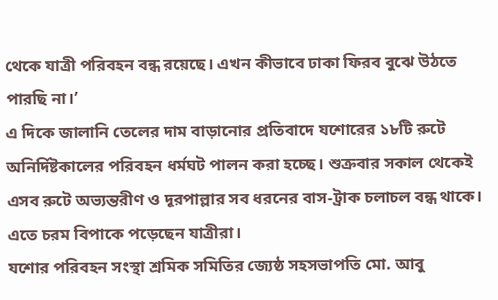থেকে যাত্রী পরিবহন বন্ধ রয়েছে। এখন কীভাবে ঢাকা ফিরব বুঝে উঠতে পারছি না।’
এ দিকে জালানি তেলের দাম বাড়ানোর প্রতিবাদে যশোরের ১৮টি রুটে অনির্দিষ্টকালের পরিবহন ধর্মঘট পালন করা হচ্ছে। শুক্রবার সকাল থেকেই এসব রুটে অভ্যন্তরীণ ও দূরপাল্লার সব ধরনের বাস-ট্রাক চলাচল বন্ধ থাকে। এতে চরম বিপাকে পড়েছেন যাত্রীরা।
যশোর পরিবহন সংস্থা শ্রমিক সমিতির জ্যেষ্ঠ সহসভাপতি মো. আবু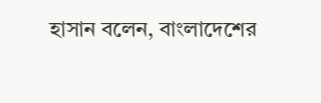হাসান বলেন, বাংলাদেশের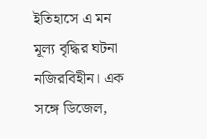ইতিহাসে এ মন মূল্য বৃদ্ধির ঘটনা নজিরবিহীন। এক সঙ্গে ডিজেল,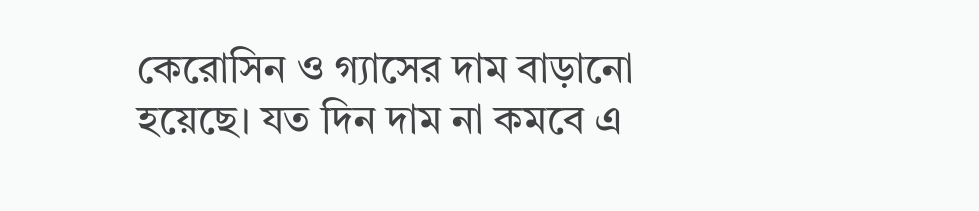কেরোসিন ও গ্যাসের দাম বাড়ানো হয়েছে। যত দিন দাম না কমবে এ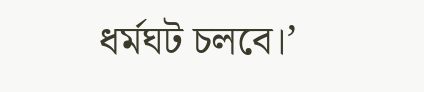ধর্মঘট চলবে।’